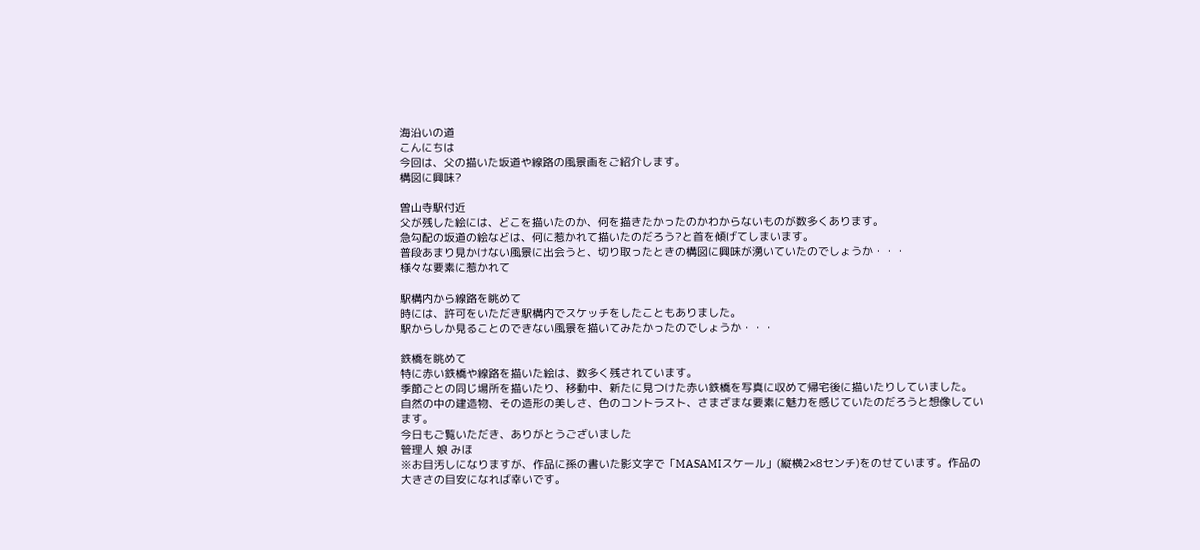海沿いの道
こんにちは
今回は、父の描いた坂道や線路の風景画をご紹介します。
構図に興味?

曽山寺駅付近
父が残した絵には、どこを描いたのか、何を描きたかったのかわからないものが数多くあります。
急勾配の坂道の絵などは、何に惹かれて描いたのだろう?と首を傾げてしまいます。
普段あまり見かけない風景に出会うと、切り取ったときの構図に興味が湧いていたのでしょうか・・・
様々な要素に惹かれて

駅構内から線路を眺めて
時には、許可をいただき駅構内でスケッチをしたこともありました。
駅からしか見ることのできない風景を描いてみたかったのでしょうか・・・

鉄橋を眺めて
特に赤い鉄橋や線路を描いた絵は、数多く残されています。
季節ごとの同じ場所を描いたり、移動中、新たに見つけた赤い鉄橋を写真に収めて帰宅後に描いたりしていました。
自然の中の建造物、その造形の美しさ、色のコントラスト、さまざまな要素に魅力を感じていたのだろうと想像しています。
今日もご覧いただき、ありがとうございました
管理人 娘 みほ
※お目汚しになりますが、作品に孫の書いた影文字で「MASAMIスケール」(縦横2×8センチ)をのせています。作品の大きさの目安になれば幸いです。